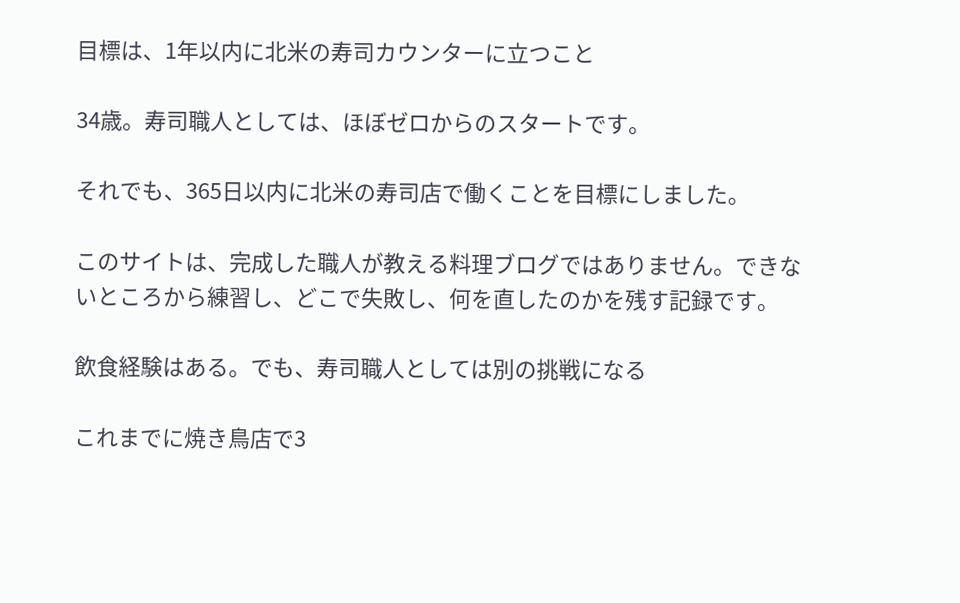目標は、1年以内に北米の寿司カウンターに立つこと

34歳。寿司職人としては、ほぼゼロからのスタートです。

それでも、365日以内に北米の寿司店で働くことを目標にしました。

このサイトは、完成した職人が教える料理ブログではありません。できないところから練習し、どこで失敗し、何を直したのかを残す記録です。

飲食経験はある。でも、寿司職人としては別の挑戦になる

これまでに焼き鳥店で3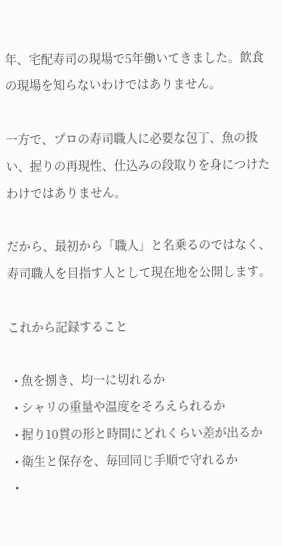年、宅配寿司の現場で5年働いてきました。飲食の現場を知らないわけではありません。

一方で、プロの寿司職人に必要な包丁、魚の扱い、握りの再現性、仕込みの段取りを身につけたわけではありません。

だから、最初から「職人」と名乗るのではなく、寿司職人を目指す人として現在地を公開します。

これから記録すること

  • 魚を捌き、均一に切れるか
  • シャリの重量や温度をそろえられるか
  • 握り10貫の形と時間にどれくらい差が出るか
  • 衛生と保存を、毎回同じ手順で守れるか
  •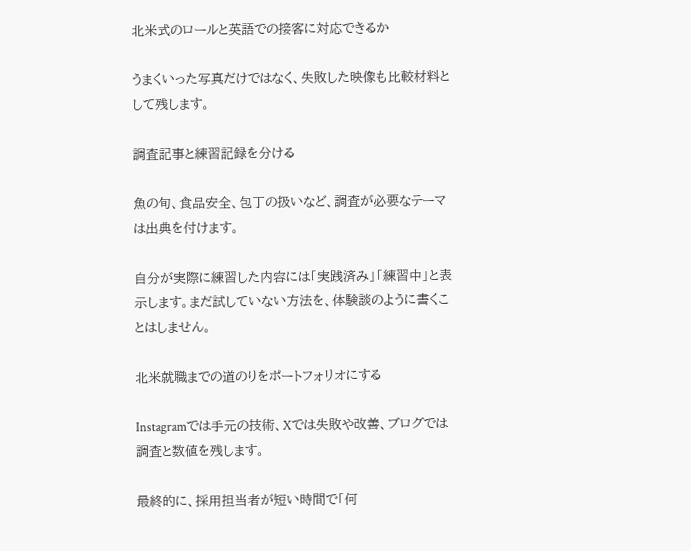北米式のロールと英語での接客に対応できるか

うまくいった写真だけではなく、失敗した映像も比較材料として残します。

調査記事と練習記録を分ける

魚の旬、食品安全、包丁の扱いなど、調査が必要なテーマは出典を付けます。

自分が実際に練習した内容には「実践済み」「練習中」と表示します。まだ試していない方法を、体験談のように書くことはしません。

北米就職までの道のりをポートフォリオにする

Instagramでは手元の技術、Xでは失敗や改善、ブログでは調査と数値を残します。

最終的に、採用担当者が短い時間で「何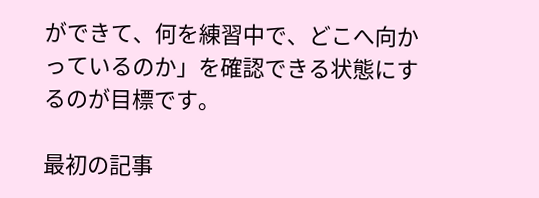ができて、何を練習中で、どこへ向かっているのか」を確認できる状態にするのが目標です。

最初の記事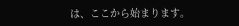は、ここから始まります。